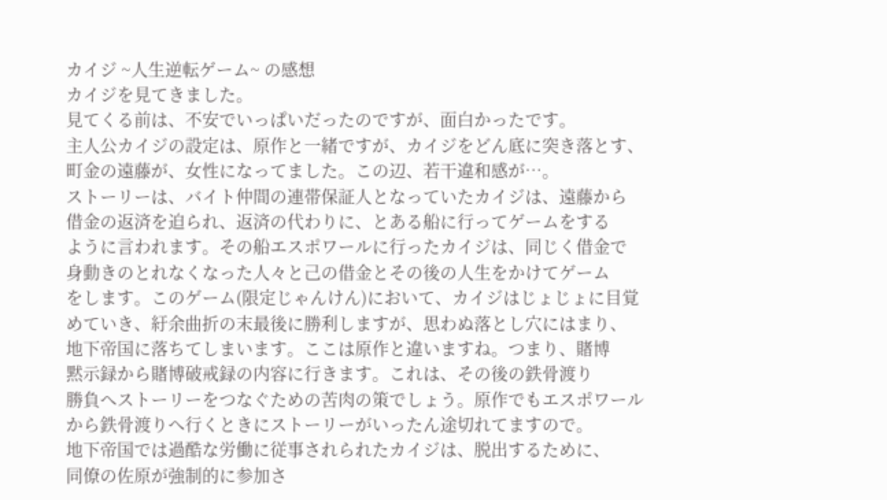カイジ ~人生逆転ゲーム~ の感想
カイジを見てきました。
見てくる前は、不安でいっぱいだったのですが、面白かったです。
主人公カイジの設定は、原作と一緒ですが、カイジをどん底に突き落とす、
町金の遠藤が、女性になってました。この辺、若干違和感が…。
ストーリーは、バイト仲間の連帯保証人となっていたカイジは、遠藤から
借金の返済を迫られ、返済の代わりに、とある船に行ってゲームをする
ように言われます。その船エスポワールに行ったカイジは、同じく借金で
身動きのとれなくなった人々と己の借金とその後の人生をかけてゲーム
をします。このゲーム(限定じゃんけん)において、カイジはじょじょに目覚
めていき、紆余曲折の末最後に勝利しますが、思わぬ落とし穴にはまり、
地下帝国に落ちてしまいます。ここは原作と違いますね。つまり、賭博
黙示録から賭博破戒録の内容に行きます。これは、その後の鉄骨渡り
勝負へストーリーをつなぐための苦肉の策でしょう。原作でもエスポワール
から鉄骨渡りへ行くときにストーリーがいったん途切れてますので。
地下帝国では過酷な労働に従事されられたカイジは、脱出するために、
同僚の佐原が強制的に参加さ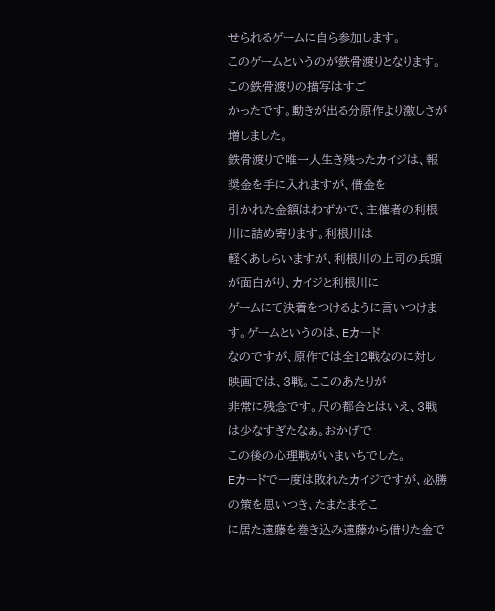せられるゲームに自ら参加します。
このゲームというのが鉄骨渡りとなります。この鉄骨渡りの描写はすご
かったです。動きが出る分原作より激しさが増しました。
鉄骨渡りで唯一人生き残ったカイジは、報奨金を手に入れますが、借金を
引かれた金額はわずかで、主催者の利根川に詰め寄ります。利根川は
軽くあしらいますが、利根川の上司の兵頭が面白がり、カイジと利根川に
ゲームにて決着をつけるように言いつけます。ゲームというのは、Eカード
なのですが、原作では全12戦なのに対し映画では、3戦。ここのあたりが
非常に残念です。尺の都合とはいえ、3戦は少なすぎたなぁ。おかげで
この後の心理戦がいまいちでした。
Eカードで一度は敗れたカイジですが、必勝の策を思いつき、たまたまそこ
に居た遠藤を巻き込み遠藤から借りた金で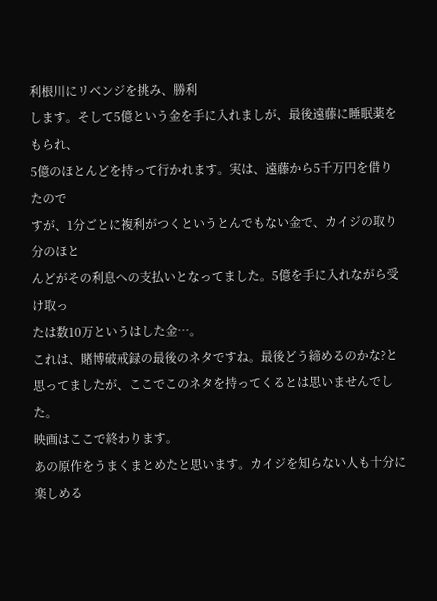利根川にリベンジを挑み、勝利
します。そして5億という金を手に入れましが、最後遠藤に睡眠薬をもられ、
5億のほとんどを持って行かれます。実は、遠藤から5千万円を借りたので
すが、1分ごとに複利がつくというとんでもない金で、カイジの取り分のほと
んどがその利息への支払いとなってました。5億を手に入れながら受け取っ
たは数10万というはした金…。
これは、賭博破戒録の最後のネタですね。最後どう締めるのかな?と
思ってましたが、ここでこのネタを持ってくるとは思いませんでした。
映画はここで終わります。
あの原作をうまくまとめたと思います。カイジを知らない人も十分に楽しめる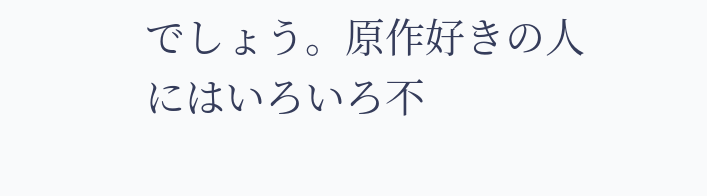でしょう。原作好きの人にはいろいろ不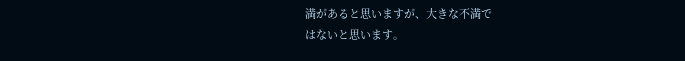満があると思いますが、大きな不満で
はないと思います。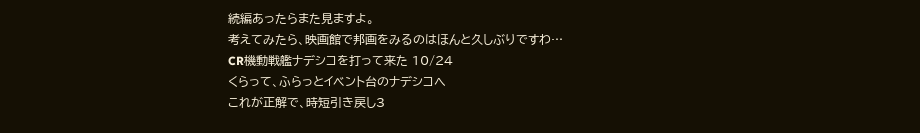続編あったらまた見ますよ。
考えてみたら、映画館で邦画をみるのはほんと久しぶりですわ…
CR機動戦艦ナデシコを打って来た 10/24
くらって、ふらっとイベント台のナデシコへ
これが正解で、時短引き戻し3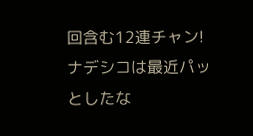回含む12連チャン!
ナデシコは最近パッとしたな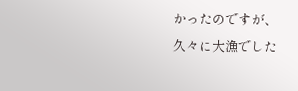かったのですが、
久々に大漁でした